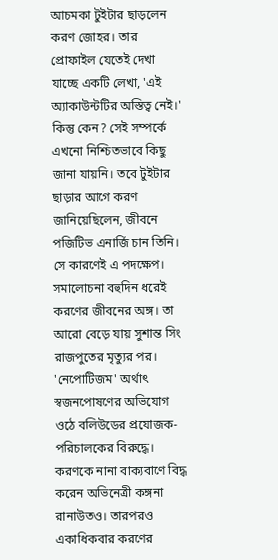আচমকা টুইটার ছাড়লেন করণ জোহর। তার প্রোফাইল যেতেই দেখা যাচ্ছে একটি লেখা, 'এই অ্যাকাউন্টটির অস্তিত্ব নেই।' কিন্তু কেন? সেই সম্পর্কে এখনো নিশ্চিতভাবে কিছু জানা যায়নি। তবে টুইটার ছাড়ার আগে করণ জানিয়েছিলেন, জীবনে পজিটিভ এনার্জি চান তিনি। সে কারণেই এ পদক্ষেপ।
সমালোচনা বহুদিন ধরেই করণের জীবনের অঙ্গ। তা আরো বেড়ে যায় সুশান্ত সিং রাজপুতের মৃত্যুর পর। 'নেপোটিজম' অর্থাৎ স্বজনপোষণের অভিযোগ ওঠে বলিউডের প্রযোজক-পরিচালকের বিরুদ্ধে। করণকে নানা বাক্যবাণে বিদ্ধ করেন অভিনেত্রী কঙ্গনা রানাউতও। তারপরও একাধিকবার করণের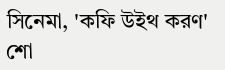সিনেমা, 'কফি উইথ করণ' শো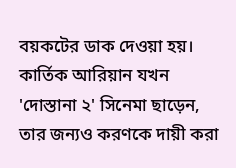বয়কটের ডাক দেওয়া হয়। কার্তিক আরিয়ান যখন 'দোস্তানা ২' সিনেমা ছাড়েন, তার জন্যও করণকে দায়ী করা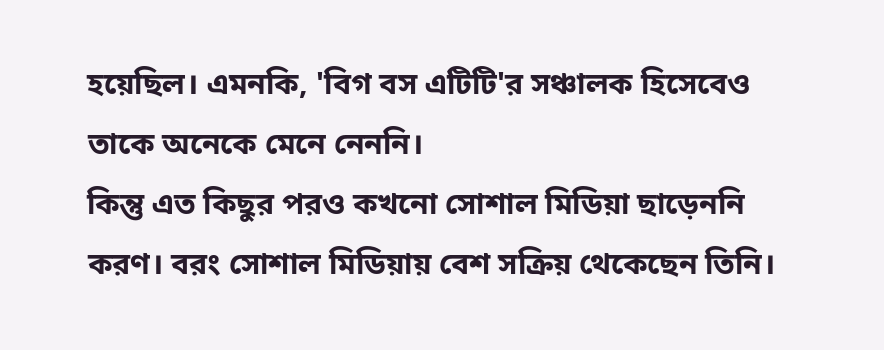হয়েছিল। এমনকি, 'বিগ বস এটিটি'র সঞ্চালক হিসেবেও তাকে অনেকে মেনে নেননি।
কিন্তু এত কিছুর পরও কখনো সোশাল মিডিয়া ছাড়েননি করণ। বরং সোশাল মিডিয়ায় বেশ সক্রিয় থেকেছেন তিনি।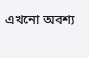এখনো অবশ্য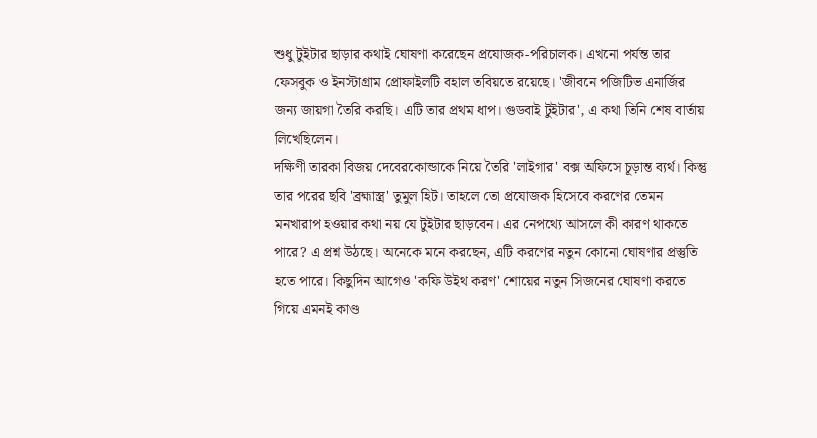শুধু টুইটার ছাড়ার কথাই ঘোষণা করেছেন প্রযোজক-পরিচালক। এখনো পর্যন্ত তার ফেসবুক ও ইনস্টাগ্রাম প্রোফাইলটি বহাল তবিয়তে রয়েছে। 'জীবনে পজিটিভ এনার্জির জন্য জায়গা তৈরি করছি। এটি তার প্রথম ধাপ। গুডবাই টুইটার', এ কথা তিনি শেষ বার্তায় লিখেছিলেন।
দক্ষিণী তারকা বিজয় দেবেরকোন্ডাকে নিয়ে তৈরি 'লাইগার' বক্স অফিসে চূড়ান্ত ব্যর্থ। কিন্তু তার পরের ছবি 'ব্রহ্মাস্ত্র' তুমুল হিট। তাহলে তো প্রযোজক হিসেবে করণের তেমন মনখারাপ হওয়ার কথা নয় যে টুইটার ছাড়বেন। এর নেপথ্যে আসলে কী কারণ থাকতে পারে? এ প্রশ্ন উঠছে। অনেকে মনে করছেন, এটি করণের নতুন কোনো ঘোষণার প্রস্তুতি হতে পারে। কিছুদিন আগেও 'কফি উইথ করণ' শোয়ের নতুন সিজনের ঘোষণা করতে গিয়ে এমনই কাণ্ড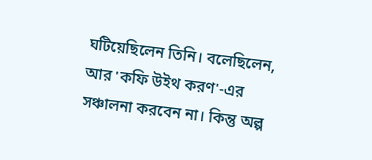ঘটিয়েছিলেন তিনি। বলেছিলেন, আর 'কফি উইথ করণ'-এর সঞ্চালনা করবেন না। কিন্তু অল্প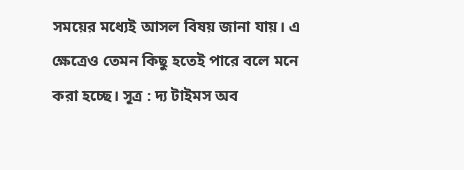সময়ের মধ্যেই আসল বিষয় জানা যায়। এ ক্ষেত্রেও তেমন কিছু হতেই পারে বলে মনে করা হচ্ছে। সূত্র : দ্য টাইমস অব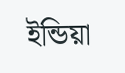ইন্ডিয়া